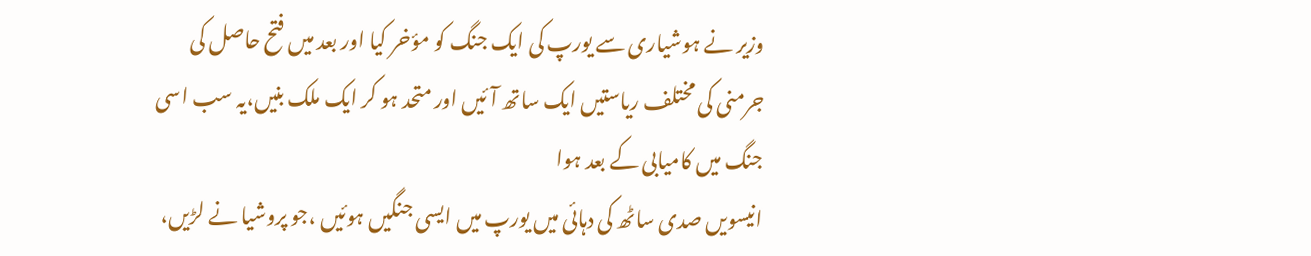وزیر نے ہوشیاری سے یورپ کی ایک جنگ کو مؤخر کیا اور بعد میں فتح حاصل کی
جرمنی کی مختلف ریاستیں ایک ساتھ آئیں اور متحد ہو کر ایک ملک بنیں،یہ سب اسی جنگ میں کامیابی کے بعد ہوا
انیسویں صدی ساٹھ کی دہائی میں یورپ میں ایسی جنگیں ہوئیں ،جو پروشیا نے لڑیں،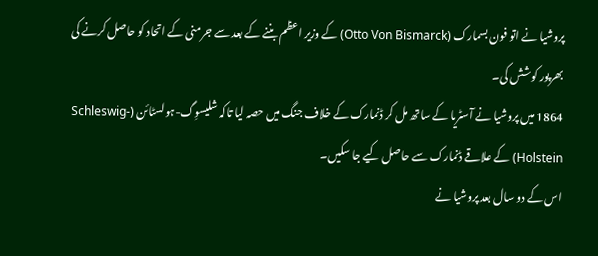پروشیا نے اتو فون بسمارک (Otto Von Bismarck) کے وزیر اعظم بننے کے بعد سے جرمنی کے اتحاد کو حاصل کرنے کی بھرپور کوشش کی۔
1864 میں پروشیا نے آسٹریا کے ساتھ مل کر ڈنمارک کے خلاف جنگ میں حصہ لیا تاکہ شلیسوِگ-ہولسٹائن (Schleswig-Holstein) کے علاقے ڈنمارک سے حاصل کیے جا سکیں۔
اس کے دو سال بعد پروشیا نے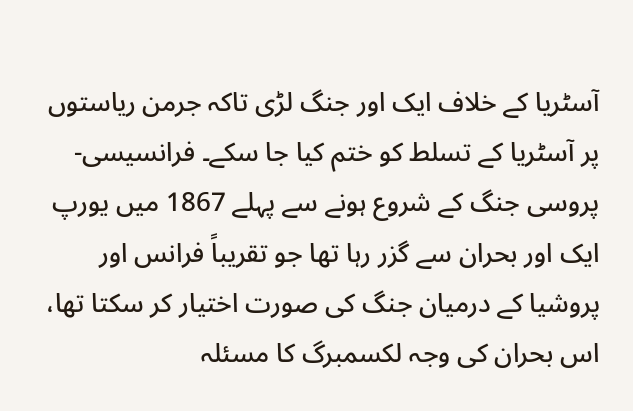آسٹریا کے خلاف ایک اور جنگ لڑی تاکہ جرمن ریاستوں پر آسٹریا کے تسلط کو ختم کیا جا سکے۔ فرانسیسی-پروسی جنگ کے شروع ہونے سے پہلے 1867 میں یورپ ایک اور بحران سے گزر رہا تھا جو تقریباً فرانس اور پروشیا کے درمیان جنگ کی صورت اختیار کر سکتا تھا، اس بحران کی وجہ لکسمبرگ کا مسئلہ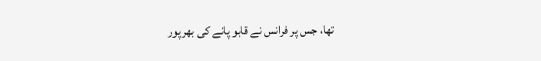تھا، جس پر فرانس نے قابو پانے کی بھرپور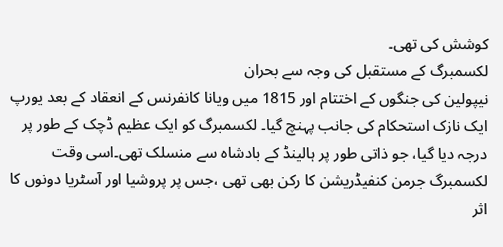کوشش کی تھی۔
لکسمبرگ کے مستقبل کی وجہ سے بحران
نیپولین کی جنگوں کے اختتام اور 1815 میں ویانا کانفرنس کے انعقاد کے بعد یورپ ایک نازک استحکام کی جانب پہنچ گیا۔ لکسمبرگ کو ایک عظیم ڈچک کے طور پر درجہ دیا گیا، جو ذاتی طور پر ہالینڈ کے بادشاہ سے منسلک تھی۔اسی وقت لکسمبرگ جرمن کنفیڈریشن کا رکن بھی تھی ،جس پر پروشیا اور آسٹریا دونوں کا اثر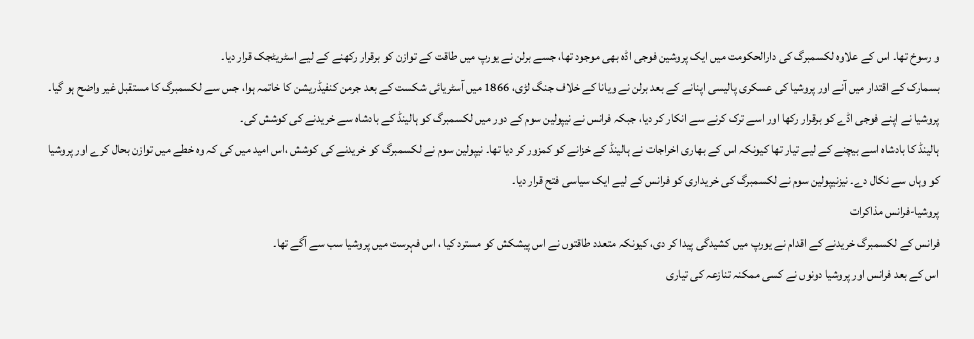و رسوخ تھا۔ اس کے علاوہ لکسمبرگ کی دارالحکومت میں ایک پروشین فوجی اڈہ بھی موجود تھا، جسے برلن نے یورپ میں طاقت کے توازن کو برقرار رکھنے کے لیے اسٹریٹجک قرار دیا۔
بسمارک کے اقتدار میں آنے اور پروشیا کی عسکری پالیسی اپنانے کے بعد برلن نے ویانا کے خلاف جنگ لڑی، 1866 میں آسٹریائی شکست کے بعد جرمن کنفیڈریشن کا خاتمہ ہوا، جس سے لکسمبرگ کا مستقبل غیر واضح ہو گیا۔
پروشیا نے اپنے فوجی اڈے کو برقرار رکھا اور اسے ترک کرنے سے انکار کر دیا، جبکہ فرانس نے نیپولین سوم کے دور میں لکسمبرگ کو ہالینڈ کے بادشاہ سے خریدنے کی کوشش کی۔
ہالینڈ کا بادشاہ اسے بیچنے کے لیے تیار تھا کیونکہ اس کے بھاری اخراجات نے ہالینڈ کے خزانے کو کمزور کر دیا تھا۔ نیپولین سوم نے لکسمبرگ کو خریدنے کی کوشش ،اس امید میں کی کہ وہ خطے میں توازن بحال کرے اور پروشیا کو وہاں سے نکال دے۔ نیزنیپولین سوم نے لکسمبرگ کی خریداری کو فرانس کے لیے ایک سیاسی فتح قرار دیا۔
پروشیا-فرانس مذاکرات
فرانس کے لکسمبرگ خریدنے کے اقدام نے یورپ میں کشیدگی پیدا کر دی، کیونکہ متعدد طاقتوں نے اس پیشکش کو مسترد کیا ، اس فہرست میں پروشیا سب سے آگے تھا۔
اس کے بعد فرانس اور پروشیا دونوں نے کسی ممکنہ تنازعہ کی تیاری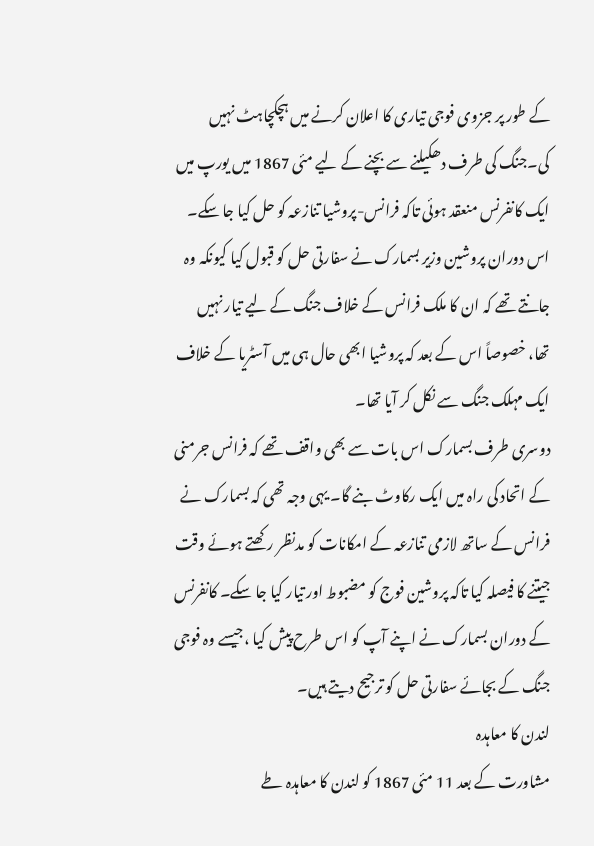کے طور پر جزوی فوجی تیاری کا اعلان کرنے میں ہچکچاہٹ نہیں کی۔جنگ کی طرف دھکیلنے سے بچنے کے لیے مئی 1867 میں یورپ میں ایک کانفرنس منعقد ہوئی تاکہ فرانس-پروشیا تنازعہ کو حل کیا جا سکے۔
اس دوران پروشین وزیر بسمارک نے سفارتی حل کو قبول کیا کیونکہ وہ جانتے تھے کہ ان کا ملک فرانس کے خلاف جنگ کے لیے تیار نہیں تھا، خصوصاً اس کے بعد کہ پروشیا ابھی حال ہی میں آسٹریا کے خلاف ایک مہلک جنگ سے نکل کر آیا تھا۔
دوسری طرف بسمارک اس بات سے بھی واقف تھے کہ فرانس جرمنی کے اتحاد کی راہ میں ایک رکاوٹ بنے گا۔ یہی وجہ تھی کہ بسمارک نے فرانس کے ساتھ لازمی تنازعہ کے امکانات کو مدنظر رکھتے ہوئے وقت جیتنے کا فیصلہ کیا تاکہ پروشین فوج کو مضبوط اور تیار کیا جا سکے۔ کانفرنس کے دوران بسمارک نے اپنے آپ کو اس طرح پیش کیا ،جیسے وہ فوجی جنگ کے بجائے سفارتی حل کو ترجیح دیتے ہیں۔
لندن کا معاہدہ
مشاورت کے بعد 11 مئی 1867 کو لندن کا معاہدہ طے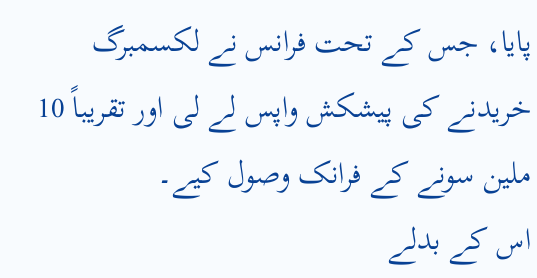پایا، جس کے تحت فرانس نے لکسمبرگ خریدنے کی پیشکش واپس لے لی اور تقریباً 10 ملین سونے کے فرانک وصول کیے۔
اس کے بدلے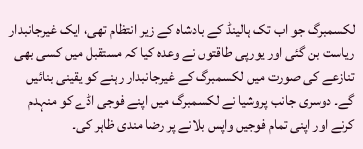لکسمبرگ جو اب تک ہالینڈ کے بادشاہ کے زیر انتظام تھی، ایک غیرجانبدار ریاست بن گئی اور یورپی طاقتوں نے وعدہ کیا کہ مستقبل میں کسی بھی تنازعے کی صورت میں لکسمبرگ کے غیرجانبدار رہنے کو یقینی بنائیں گے۔ دوسری جانب پروشیا نے لکسمبرگ میں اپنے فوجی اڈے کو منہدم کرنے اور اپنی تمام فوجیں واپس بلانے پر رضا مندی ظاہر کی۔